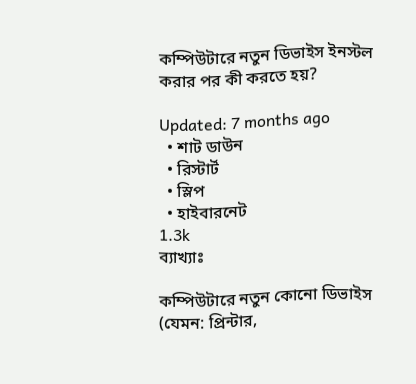কম্পিউটারে নতুন ডিভাইস ইনস্টল করার পর কী করতে হয়?

Updated: 7 months ago
  • শাট ডাউন
  • রিস্টার্ট
  • স্লিপ
  • হাইবারনেট
1.3k
ব্যাখ্যাঃ

কম্পিউটারে নতুন কোনো ডিভাইস (যেমন: প্রিন্টার,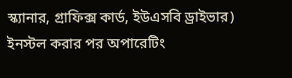স্ক্যানার, গ্রাফিক্স কার্ড, ইউএসবি ড্রাইভার) ইনস্টল করার পর অপারেটিং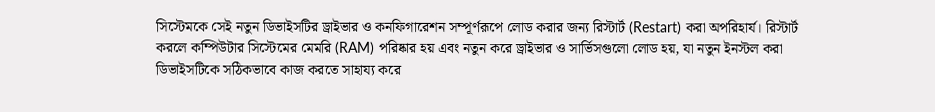সিস্টেমকে সেই নতুন ডিভাইসটির ড্রাইভার ও কনফিগারেশন সম্পূর্ণরূপে লোড করার জন্য রিস্টার্ট (Restart) করা অপরিহার্য। রিস্টার্ট করলে কম্পিউটার সিস্টেমের মেমরি (RAM) পরিষ্কার হয় এবং নতুন করে ড্রাইভার ও সার্ভিসগুলো লোড হয়, যা নতুন ইনস্টল করা ডিভাইসটিকে সঠিকভাবে কাজ করতে সাহায্য করে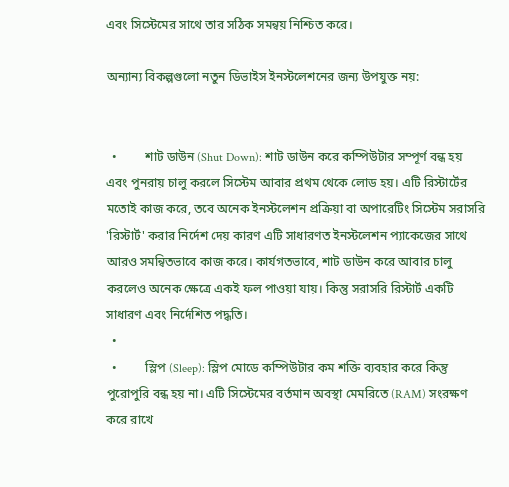এবং সিস্টেমের সাথে তার সঠিক সমন্বয় নিশ্চিত করে।

অন্যান্য বিকল্পগুলো নতুন ডিভাইস ইনস্টলেশনের জন্য উপযুক্ত নয়:


  •         শাট ডাউন (Shut Down): শাট ডাউন করে কম্পিউটার সম্পূর্ণ বন্ধ হয় এবং পুনরায় চালু করলে সিস্টেম আবার প্রথম থেকে লোড হয়। এটি রিস্টার্টের মতোই কাজ করে, তবে অনেক ইনস্টলেশন প্রক্রিয়া বা অপারেটিং সিস্টেম সরাসরি 'রিস্টার্ট' করার নির্দেশ দেয় কারণ এটি সাধারণত ইনস্টলেশন প্যাকেজের সাথে আরও সমন্বিতভাবে কাজ করে। কার্যগতভাবে, শাট ডাউন করে আবার চালু করলেও অনেক ক্ষেত্রে একই ফল পাওয়া যায়। কিন্তু সরাসরি রিস্টার্ট একটি সাধারণ এবং নির্দেশিত পদ্ধতি।
  •
  •         স্লিপ (Sleep): স্লিপ মোডে কম্পিউটার কম শক্তি ব্যবহার করে কিন্তু পুরোপুরি বন্ধ হয় না। এটি সিস্টেমের বর্তমান অবস্থা মেমরিতে (RAM) সংরক্ষণ করে রাখে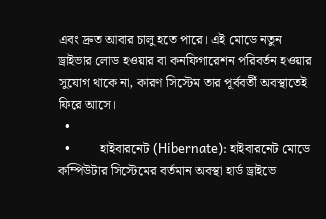এবং দ্রুত আবার চালু হতে পারে। এই মোডে নতুন ড্রাইভার লোড হওয়ার বা কনফিগারেশন পরিবর্তন হওয়ার সুযোগ থাকে না, কারণ সিস্টেম তার পূর্ববর্তী অবস্থাতেই ফিরে আসে।
  •
  •         হাইবারনেট (Hibernate): হাইবারনেট মোডে কম্পিউটার সিস্টেমের বর্তমান অবস্থা হার্ড ড্রাইভে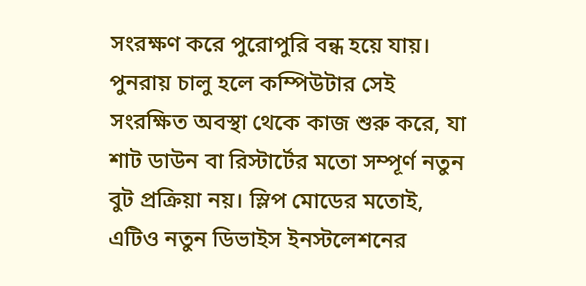সংরক্ষণ করে পুরোপুরি বন্ধ হয়ে যায়। পুনরায় চালু হলে কম্পিউটার সেই সংরক্ষিত অবস্থা থেকে কাজ শুরু করে, যা শাট ডাউন বা রিস্টার্টের মতো সম্পূর্ণ নতুন বুট প্রক্রিয়া নয়। স্লিপ মোডের মতোই, এটিও নতুন ডিভাইস ইনস্টলেশনের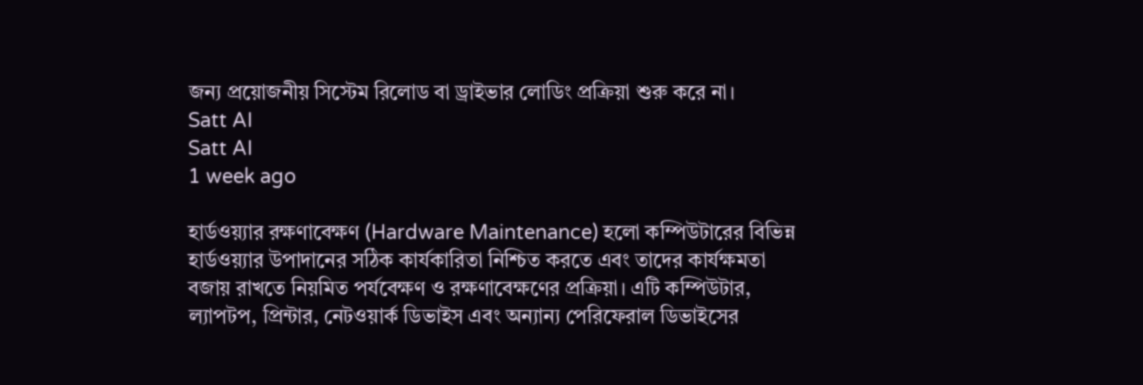জন্য প্রয়োজনীয় সিস্টেম রিলোড বা ড্রাইভার লোডিং প্রক্রিয়া শুরু করে না।
Satt AI
Satt AI
1 week ago

হার্ডওয়্যার রক্ষণাবেক্ষণ (Hardware Maintenance) হলো কম্পিউটারের বিভিন্ন হার্ডওয়্যার উপাদানের সঠিক কার্যকারিতা নিশ্চিত করতে এবং তাদের কার্যক্ষমতা বজায় রাখতে নিয়মিত পর্যবেক্ষণ ও রক্ষণাবেক্ষণের প্রক্রিয়া। এটি কম্পিউটার, ল্যাপটপ, প্রিন্টার, নেটওয়ার্ক ডিভাইস এবং অন্যান্য পেরিফেরাল ডিভাইসের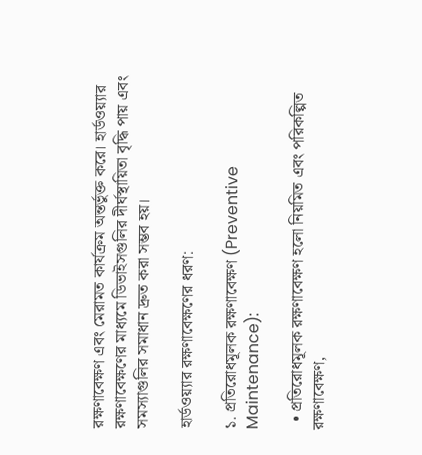রক্ষণাবেক্ষণ এবং মেরামত কার্যক্রম অন্তর্ভুক্ত করে। হার্ডওয়্যার রক্ষণাবেক্ষণের মাধ্যমে ডিভাইসগুলির দীর্ঘস্থায়িতা বৃদ্ধি পায় এবং সমস্যাগুলির সমাধান দ্রুত করা সম্ভব হয়।

হার্ডওয়্যার রক্ষণাবেক্ষণের ধরণ:

১. প্রতিরোধমূলক রক্ষণাবেক্ষণ (Preventive Maintenance):

  • প্রতিরোধমূলক রক্ষণাবেক্ষণ হলো নিয়মিত এবং পরিকল্পিত রক্ষণাবেক্ষণ,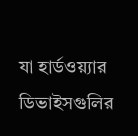যা হার্ডওয়্যার ডিভাইসগুলির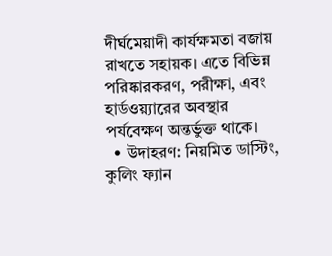দীর্ঘমেয়াদী কার্যক্ষমতা বজায় রাখতে সহায়ক। এতে বিভিন্ন পরিষ্কারকরণ, পরীক্ষা, এবং হার্ডওয়্যারের অবস্থার পর্যবেক্ষণ অন্তর্ভুক্ত থাকে।
  • উদাহরণ: নিয়মিত ডাস্টিং, কুলিং ফ্যান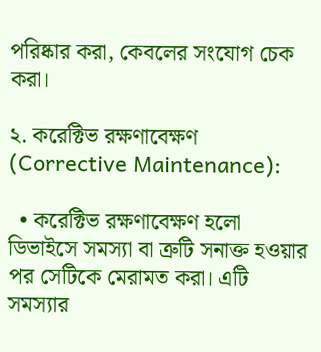পরিষ্কার করা, কেবলের সংযোগ চেক করা।

২. করেক্টিভ রক্ষণাবেক্ষণ (Corrective Maintenance):

  • করেক্টিভ রক্ষণাবেক্ষণ হলো ডিভাইসে সমস্যা বা ত্রুটি সনাক্ত হওয়ার পর সেটিকে মেরামত করা। এটি সমস্যার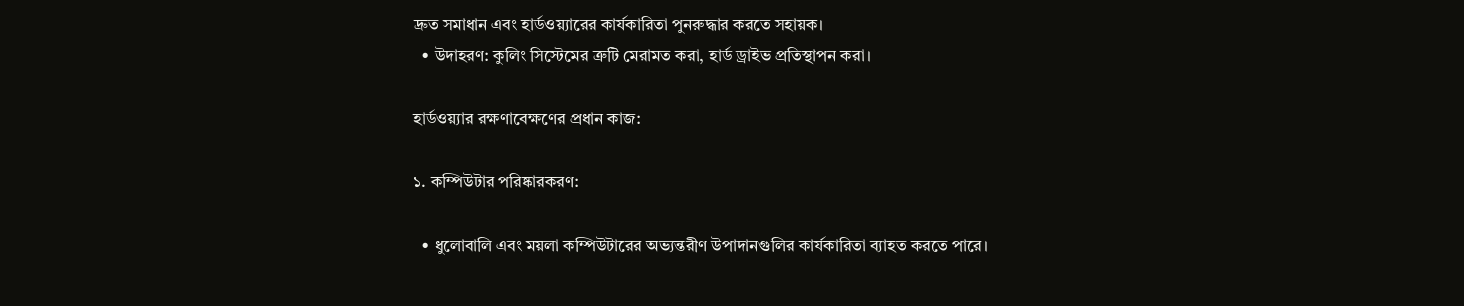দ্রুত সমাধান এবং হার্ডওয়্যারের কার্যকারিতা পুনরুদ্ধার করতে সহায়ক।
  • উদাহরণ: কুলিং সিস্টেমের ত্রুটি মেরামত করা, হার্ড ড্রাইভ প্রতিস্থাপন করা।

হার্ডওয়্যার রক্ষণাবেক্ষণের প্রধান কাজ:

১. কম্পিউটার পরিষ্কারকরণ:

  • ধুলোবালি এবং ময়লা কম্পিউটারের অভ্যন্তরীণ উপাদানগুলির কার্যকারিতা ব্যাহত করতে পারে।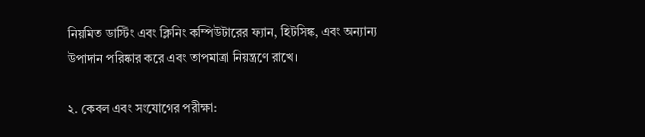নিয়মিত ডাস্টিং এবং ক্লিনিং কম্পিউটারের ফ্যান, হিটসিঙ্ক, এবং অন্যান্য উপাদান পরিষ্কার করে এবং তাপমাত্রা নিয়ন্ত্রণে রাখে।

২. কেবল এবং সংযোগের পরীক্ষা: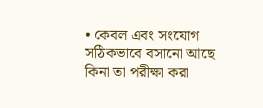• কেবল এবং সংযোগ সঠিকভাবে বসানো আছে কিনা তা পরীক্ষা করা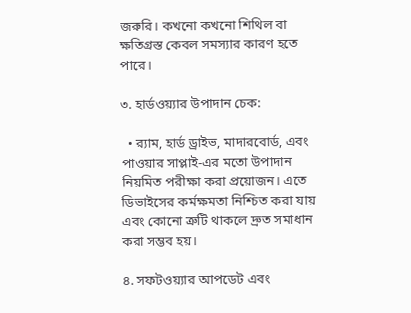জরুরি। কখনো কখনো শিথিল বা ক্ষতিগ্রস্ত কেবল সমস্যার কারণ হতে পারে।

৩. হার্ডওয়্যার উপাদান চেক:

  • র‌্যাম, হার্ড ড্রাইভ, মাদারবোর্ড, এবং পাওয়ার সাপ্লাই-এর মতো উপাদান নিয়মিত পরীক্ষা করা প্রয়োজন। এতে ডিভাইসের কর্মক্ষমতা নিশ্চিত করা যায় এবং কোনো ত্রুটি থাকলে দ্রুত সমাধান করা সম্ভব হয়।

৪. সফটওয়্যার আপডেট এবং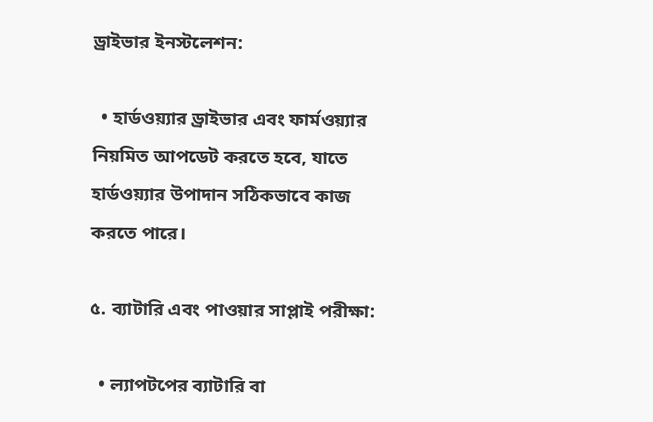ড্রাইভার ইনস্টলেশন:

  • হার্ডওয়্যার ড্রাইভার এবং ফার্মওয়্যার নিয়মিত আপডেট করতে হবে, যাতে হার্ডওয়্যার উপাদান সঠিকভাবে কাজ করতে পারে।

৫. ব্যাটারি এবং পাওয়ার সাপ্লাই পরীক্ষা:

  • ল্যাপটপের ব্যাটারি বা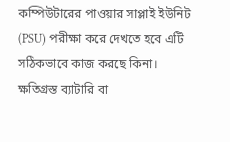কম্পিউটারের পাওয়ার সাপ্লাই ইউনিট (PSU) পরীক্ষা করে দেখতে হবে এটি সঠিকভাবে কাজ করছে কিনা। ক্ষতিগ্রস্ত ব্যাটারি বা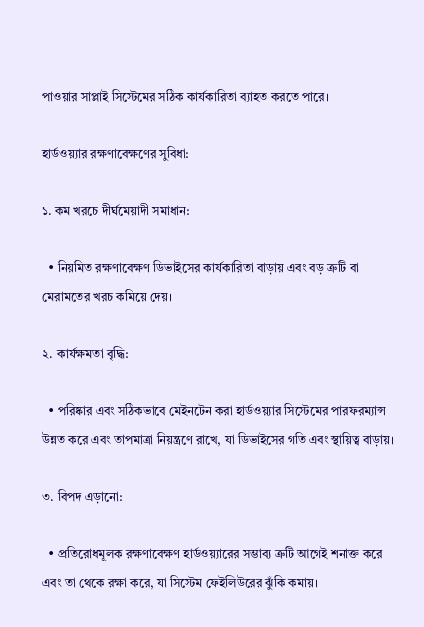পাওয়ার সাপ্লাই সিস্টেমের সঠিক কার্যকারিতা ব্যাহত করতে পারে।

হার্ডওয়্যার রক্ষণাবেক্ষণের সুবিধা:

১. কম খরচে দীর্ঘমেয়াদী সমাধান:

  • নিয়মিত রক্ষণাবেক্ষণ ডিভাইসের কার্যকারিতা বাড়ায় এবং বড় ত্রুটি বা মেরামতের খরচ কমিয়ে দেয়।

২. কার্যক্ষমতা বৃদ্ধি:

  • পরিষ্কার এবং সঠিকভাবে মেইনটেন করা হার্ডওয়্যার সিস্টেমের পারফরম্যান্স উন্নত করে এবং তাপমাত্রা নিয়ন্ত্রণে রাখে, যা ডিভাইসের গতি এবং স্থায়িত্ব বাড়ায়।

৩. বিপদ এড়ানো:

  • প্রতিরোধমূলক রক্ষণাবেক্ষণ হার্ডওয়্যারের সম্ভাব্য ত্রুটি আগেই শনাক্ত করে এবং তা থেকে রক্ষা করে, যা সিস্টেম ফেইলিউরের ঝুঁকি কমায়।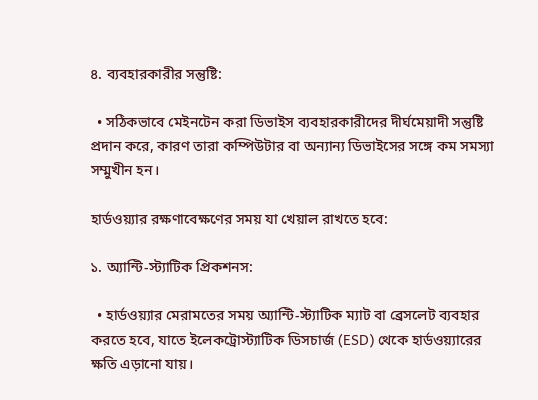৪. ব্যবহারকারীর সন্তুষ্টি:

  • সঠিকভাবে মেইনটেন করা ডিভাইস ব্যবহারকারীদের দীর্ঘমেয়াদী সন্তুষ্টি প্রদান করে, কারণ তারা কম্পিউটার বা অন্যান্য ডিভাইসের সঙ্গে কম সমস্যা সম্মুখীন হন।

হার্ডওয়্যার রক্ষণাবেক্ষণের সময় যা খেয়াল রাখতে হবে:

১. অ্যান্টি-স্ট্যাটিক প্রিকশনস:

  • হার্ডওয়্যার মেরামতের সময় অ্যান্টি-স্ট্যাটিক ম্যাট বা ব্রেসলেট ব্যবহার করতে হবে, যাতে ইলেকট্রোস্ট্যাটিক ডিসচার্জ (ESD) থেকে হার্ডওয়্যারের ক্ষতি এড়ানো যায়।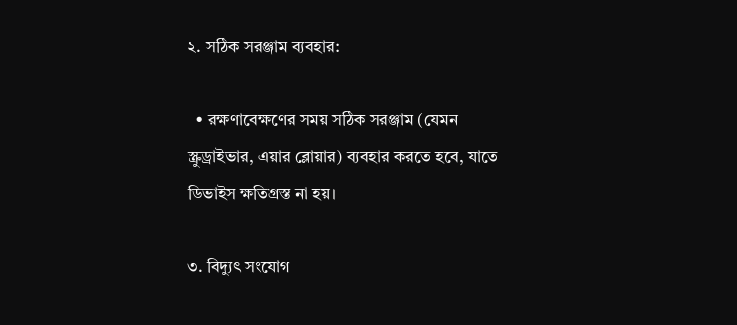২. সঠিক সরঞ্জাম ব্যবহার:

  • রক্ষণাবেক্ষণের সময় সঠিক সরঞ্জাম (যেমন স্ক্রুড্রাইভার, এয়ার ব্লোয়ার) ব্যবহার করতে হবে, যাতে ডিভাইস ক্ষতিগ্রস্ত না হয়।

৩. বিদ্যুৎ সংযোগ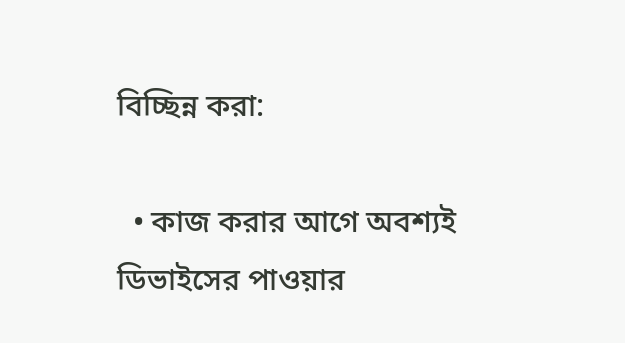বিচ্ছিন্ন করা:

  • কাজ করার আগে অবশ্যই ডিভাইসের পাওয়ার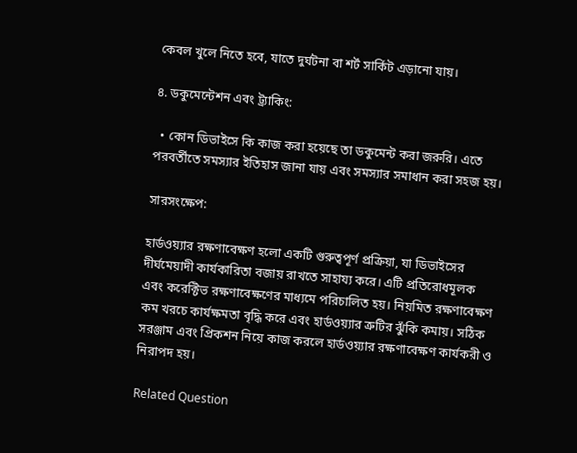কেবল খুলে নিতে হবে, যাতে দুর্ঘটনা বা শর্ট সার্কিট এড়ানো যায়।

৪. ডকুমেন্টেশন এবং ট্র্যাকিং:

  • কোন ডিভাইসে কি কাজ করা হয়েছে তা ডকুমেন্ট করা জরুরি। এতে পরবর্তীতে সমস্যার ইতিহাস জানা যায় এবং সমস্যার সমাধান করা সহজ হয়।

সারসংক্ষেপ:

হার্ডওয়্যার রক্ষণাবেক্ষণ হলো একটি গুরুত্বপূর্ণ প্রক্রিয়া, যা ডিভাইসের দীর্ঘমেয়াদী কার্যকারিতা বজায় রাখতে সাহায্য করে। এটি প্রতিরোধমূলক এবং করেক্টিভ রক্ষণাবেক্ষণের মাধ্যমে পরিচালিত হয়। নিয়মিত রক্ষণাবেক্ষণ কম খরচে কার্যক্ষমতা বৃদ্ধি করে এবং হার্ডওয়্যার ত্রুটির ঝুঁকি কমায়। সঠিক সরঞ্জাম এবং প্রিকশন নিয়ে কাজ করলে হার্ডওয়্যার রক্ষণাবেক্ষণ কার্যকরী ও নিরাপদ হয়।

Related Question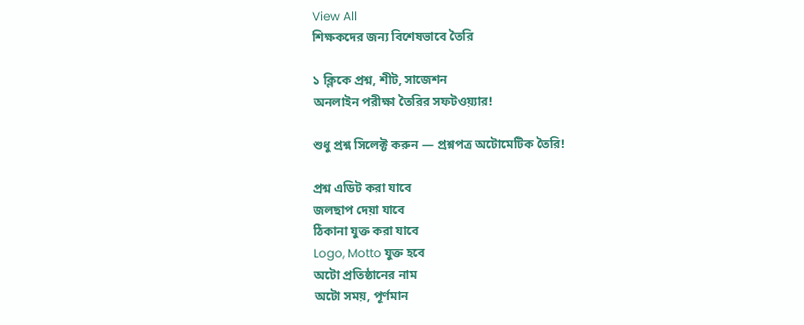View All
শিক্ষকদের জন্য বিশেষভাবে তৈরি

১ ক্লিকে প্রশ্ন, শীট, সাজেশন
অনলাইন পরীক্ষা তৈরির সফটওয়্যার!

শুধু প্রশ্ন সিলেক্ট করুন — প্রশ্নপত্র অটোমেটিক তৈরি!

প্রশ্ন এডিট করা যাবে
জলছাপ দেয়া যাবে
ঠিকানা যুক্ত করা যাবে
Logo, Motto যুক্ত হবে
অটো প্রতিষ্ঠানের নাম
অটো সময়, পূর্ণমান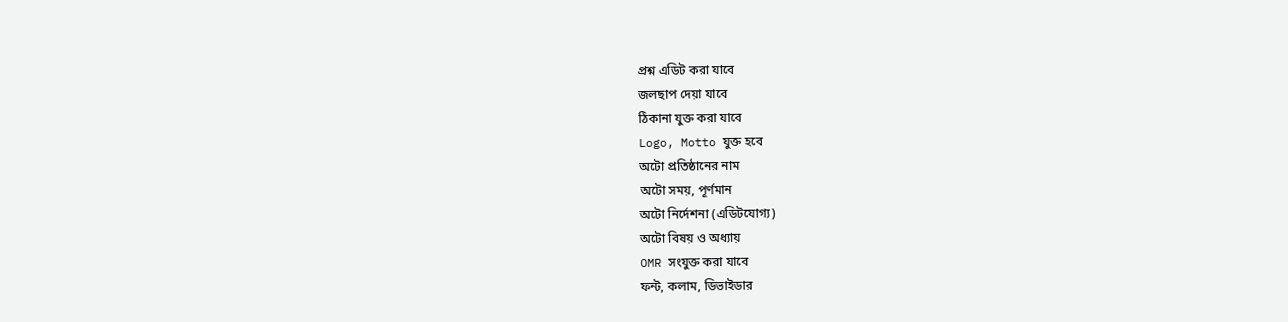প্রশ্ন এডিট করা যাবে
জলছাপ দেয়া যাবে
ঠিকানা যুক্ত করা যাবে
Logo, Motto যুক্ত হবে
অটো প্রতিষ্ঠানের নাম
অটো সময়, পূর্ণমান
অটো নির্দেশনা (এডিটযোগ্য)
অটো বিষয় ও অধ্যায়
OMR সংযুক্ত করা যাবে
ফন্ট, কলাম, ডিভাইডার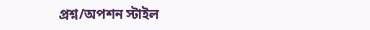প্রশ্ন/অপশন স্টাইল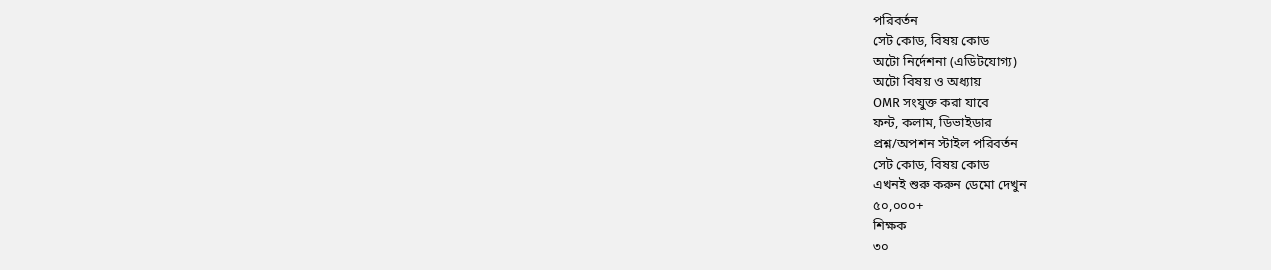পরিবর্তন
সেট কোড, বিষয় কোড
অটো নির্দেশনা (এডিটযোগ্য)
অটো বিষয় ও অধ্যায়
OMR সংযুক্ত করা যাবে
ফন্ট, কলাম, ডিভাইডার
প্রশ্ন/অপশন স্টাইল পরিবর্তন
সেট কোড, বিষয় কোড
এখনই শুরু করুন ডেমো দেখুন
৫০,০০০+
শিক্ষক
৩০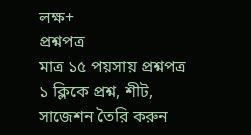লক্ষ+
প্রশ্নপত্র
মাত্র ১৫ পয়সায় প্রশ্নপত্র
১ ক্লিকে প্রশ্ন, শীট, সাজেশন তৈরি করুন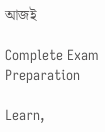আজই

Complete Exam
Preparation

Learn,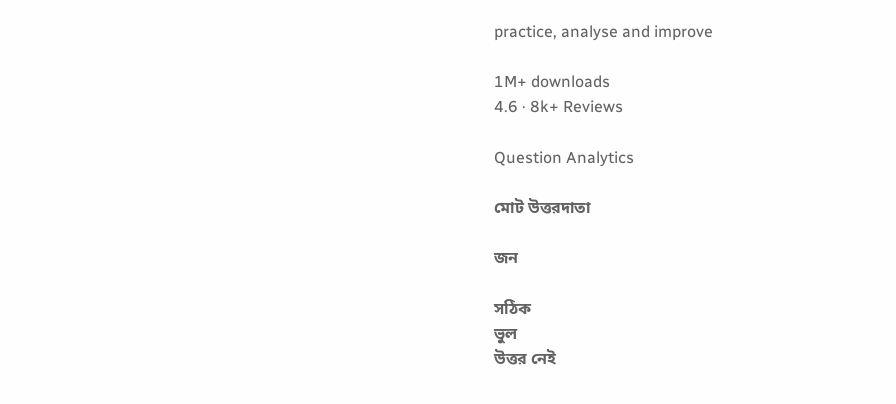practice, analyse and improve

1M+ downloads
4.6 · 8k+ Reviews

Question Analytics

মোট উত্তরদাতা

জন

সঠিক
ভুল
উত্তর নেই